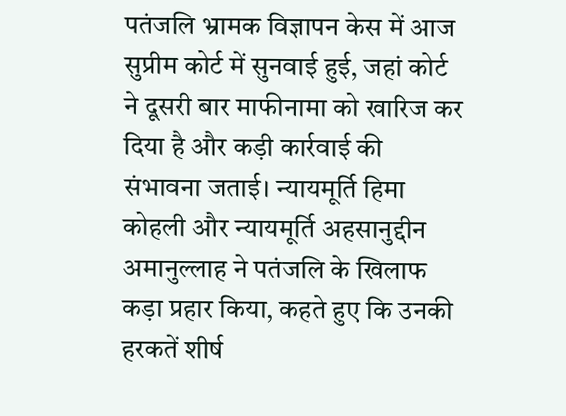पतंजलि भ्रामक विज्ञापन केस में आज सुप्रीम कोर्ट में सुनवाई हुई, जहां कोर्ट ने दूसरी बार माफीनामा को खारिज कर दिया है और कड़ी कार्रवाई की संभावना जताई। न्यायमूर्ति हिमा कोहली और न्यायमूर्ति अहसानुद्दीन अमानुल्लाह ने पतंजलि के खिलाफ कड़ा प्रहार किया, कहते हुए कि उनकी हरकतें शीर्ष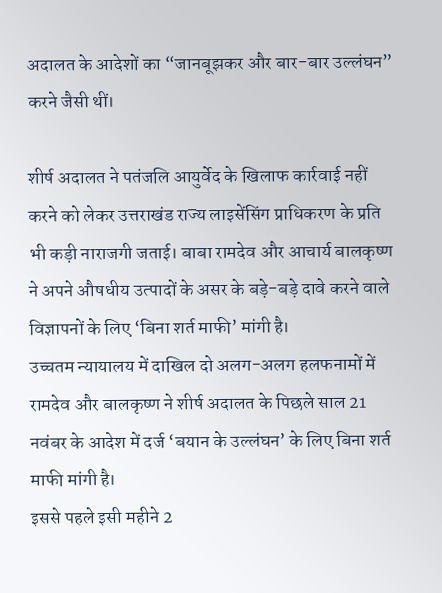अदालत के आदेशों का “जानबूझकर और बार-बार उल्लंघन” करने जैसी थीं।

शीर्ष अदालत ने पतंजलि आयुर्वेद के खिलाफ कार्रवाई नहीं करने को लेकर उत्तराखंड राज्य लाइसेंसिंग प्राधिकरण के प्रति भी कड़ी नाराजगी जताई। बाबा रामदेव और आचार्य बालकृष्ण ने अपने औषधीय उत्पादों के असर के बड़े-बड़े दावे करने वाले विज्ञापनों के लिए ‘बिना शर्त माफी’ मांगी है।
उच्चतम न्यायालय में दाखिल दो अलग-अलग हलफनामों में रामदेव और बालकृष्ण ने शीर्ष अदालत के पिछले साल 21 नवंबर के आदेश में दर्ज ‘बयान के उल्लंघन’ के लिए बिना शर्त माफी मांगी है।
इससे पहले इसी महीने 2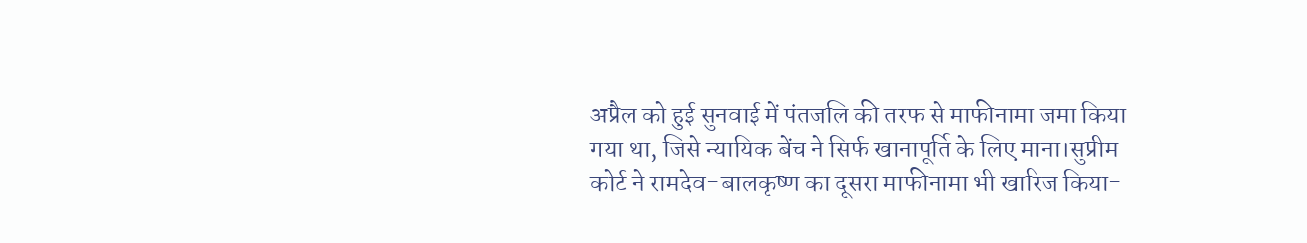अप्रैल को हुई सुनवाई में पंतजलि की तरफ से माफीनामा जमा किया गया था, जिसे न्यायिक बेंच ने सिर्फ खानापूर्ति के लिए माना।सुप्रीम कोर्ट ने रामदेव-बालकृष्ण का दूसरा माफीनामा भी खारिज किया-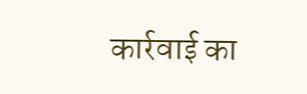कार्रवाई का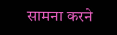सामना करने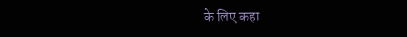के लिए कहा